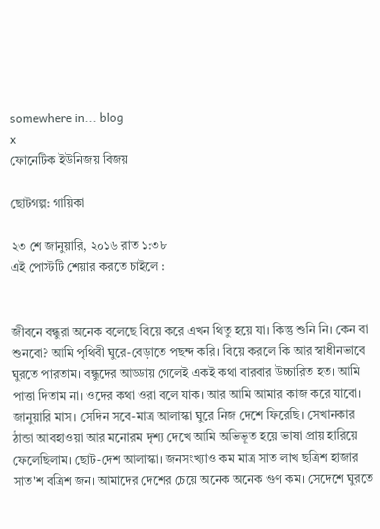somewhere in... blog
x
ফোনেটিক ইউনিজয় বিজয়

ছোটগল্প: গায়িকা

২৩ শে জানুয়ারি, ২০১৬ রাত ১:৩৮
এই পোস্টটি শেয়ার করতে চাইলে :


জীবনে বন্ধুরা অনেক বলেছে বিয়ে করে এখন থিতু হয়ে যা। কিন্তু শুনি নি। কেন বা শুনবো? আমি পৃথিবী ঘুরে-বেড়াতে পছন্দ করি। বিয়ে করলে কি আর স্বাধীনভাবে ঘুরতে পারতাম। বন্ধুদের আড্ডায় গেলেই একই কথা বারবার উচ্চারিত হত। আমি পাত্তা দিতাম না। ওদের কথা ওরা বলে যাক। আর আমি আমার কাজ করে যাবো।
জানুয়ারি মাস। সেদিন সবে-মাত্র আলাস্কা ঘুরে নিজ দেশে ফিরেছি। সেখানকার ঠান্ডা আবহাওয়া আর মনোরম দৃশ্য দেখে আমি অভিভূত হয়ে ভাষা প্রায় হারিয়ে ফেলেছিলাম। ছোট-দেশ আলাস্কা। জনসংখ্যাও কম মাত্র সাত লাখ ছত্রিশ হাজার সাত'শ বত্রিশ জন। আমাদের দেশের চেয়ে অনেক অনেক গুণ কম। সেদেশে ঘুরতে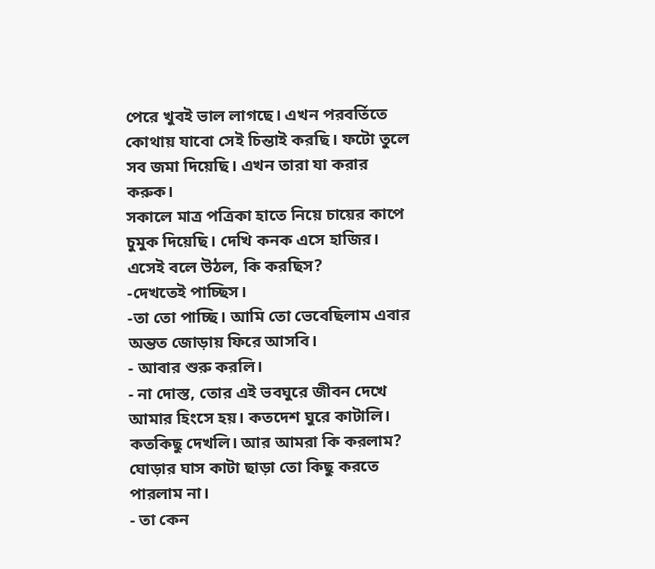পেরে খুবই ভাল লাগছে। এখন পরবর্তিতে কোথায় যাবো সেই চিন্তাই করছি। ফটো তুলে সব জমা দিয়েছি। এখন তারা যা করার করুক।
সকালে মাত্র পত্রিকা হাতে নিয়ে চায়ের কাপে চুমুক দিয়েছি। দেখি কনক এসে হাজির। এসেই বলে উঠল, কি করছিস?
-দেখতেই পাচ্ছিস।
-তা তো পাচ্ছি। আমি তো ভেবেছিলাম এবার অন্তত জোড়ায় ফিরে আসবি।
- আবার শুরু করলি।
- না দোস্ত, তোর এই ভবঘুরে জীবন দেখে আমার হিংসে হয়। কতদেশ ঘুরে কাটালি। কতকিছু দেখলি। আর আমরা কি করলাম? ঘোড়ার ঘাস কাটা ছাড়া তো কিছু করতে পারলাম না।
- তা কেন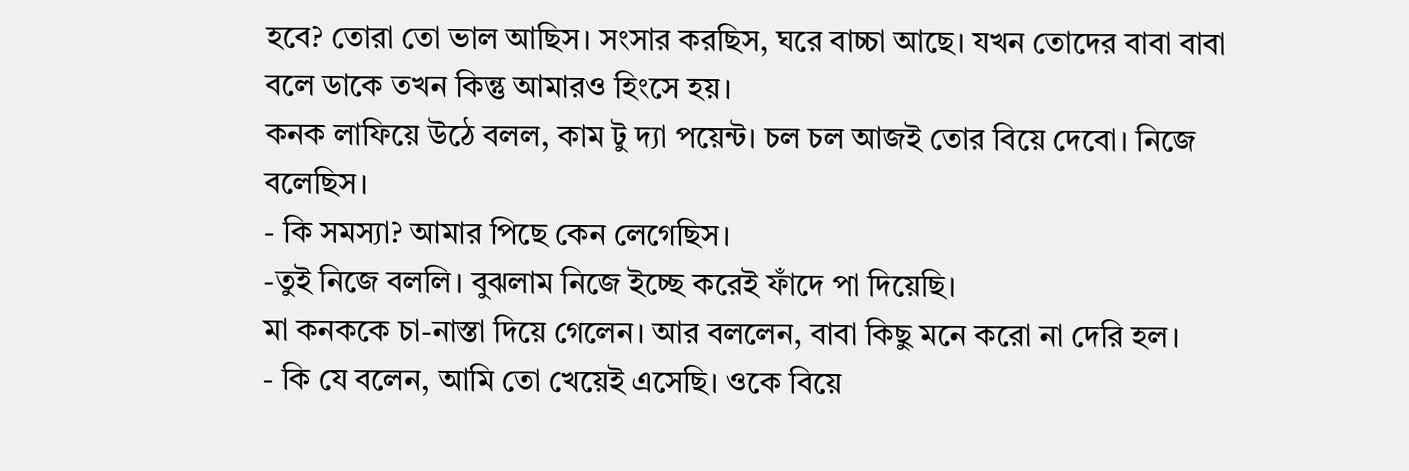হবে? তোরা তো ভাল আছিস। সংসার করছিস, ঘরে বাচ্চা আছে। যখন তোদের বাবা বাবা বলে ডাকে তখন কিন্তু আমারও হিংসে হয়।
কনক লাফিয়ে উঠে বলল, কাম টু দ্যা পয়েন্ট। চল চল আজই তোর বিয়ে দেবো। নিজে বলেছিস।
- কি সমস্যা? আমার পিছে কেন লেগেছিস।
-তুই নিজে বললি। বুঝলাম নিজে ইচ্ছে করেই ফাঁদে পা দিয়েছি।
মা কনককে চা-নাস্তা দিয়ে গেলেন। আর বললেন, বাবা কিছু মনে করো না দেরি হল।
- কি যে বলেন, আমি তো খেয়েই এসেছি। ওকে বিয়ে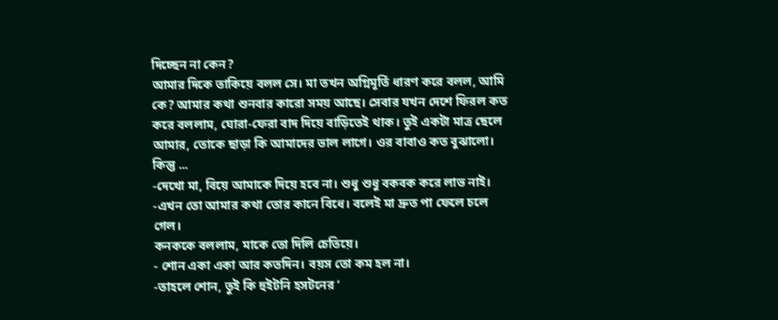দিচ্ছেন না কেন?
আমার দিকে তাকিয়ে বলল সে। মা তখন অগ্নিমূর্তি ধারণ করে বলল, আমি কে? আমার কথা শুনবার কারো সময় আছে। সেবার যখন দেশে ফিরল কত করে বললাম, ঘোরা-ফেরা বাদ দিয়ে বাড়িতেই থাক। তুই একটা মাত্র ছেলে আমার, তোকে ছাড়া কি আমাদের ভাল লাগে। ওর বাবাও কত বুঝালো। কিন্তু ...
-দেখো মা, বিয়ে আমাকে দিয়ে হবে না। শুধু শুধু বকবক করে লাভ নাই।
-এখন তো আমার কথা তোর কানে বিধে। বলেই মা দ্রুত পা ফেলে চলে গেল।
কনককে বললাম, মাকে তো দিলি চেতিয়ে।
- শোন একা একা আর কতদিন। বয়স তো কম হল না।
-তাহলে শোন, তুই কি হুইটনি হসটনের ‘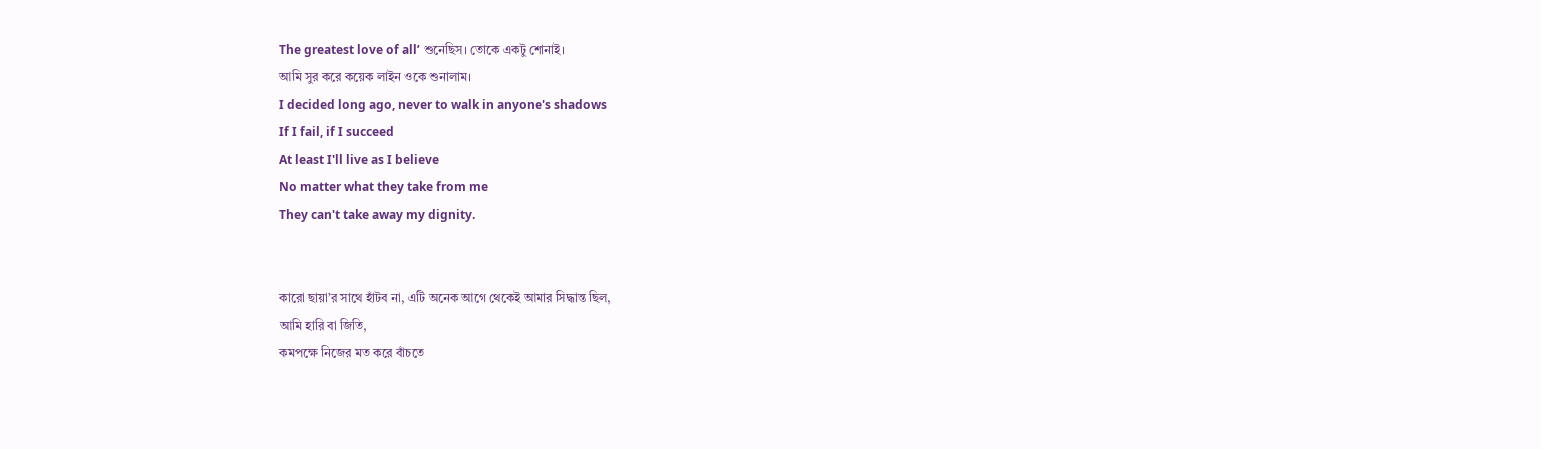The greatest love of all’ শুনেছিস। তোকে একটু শোনাই।
আমি সুর করে কয়েক লাইন ওকে শুনালাম।
I decided long ago, never to walk in anyone's shadows
If I fail, if I succeed
At least I'll live as I believe
No matter what they take from me
They can't take away my dignity.


কারো ছায়া’র সাথে হাঁটব না, এটি অনেক আগে থেকেই আমার সিদ্ধান্ত ছিল,
আমি হারি বা জিতি,
কমপক্ষে নিজের মত করে বাঁচতে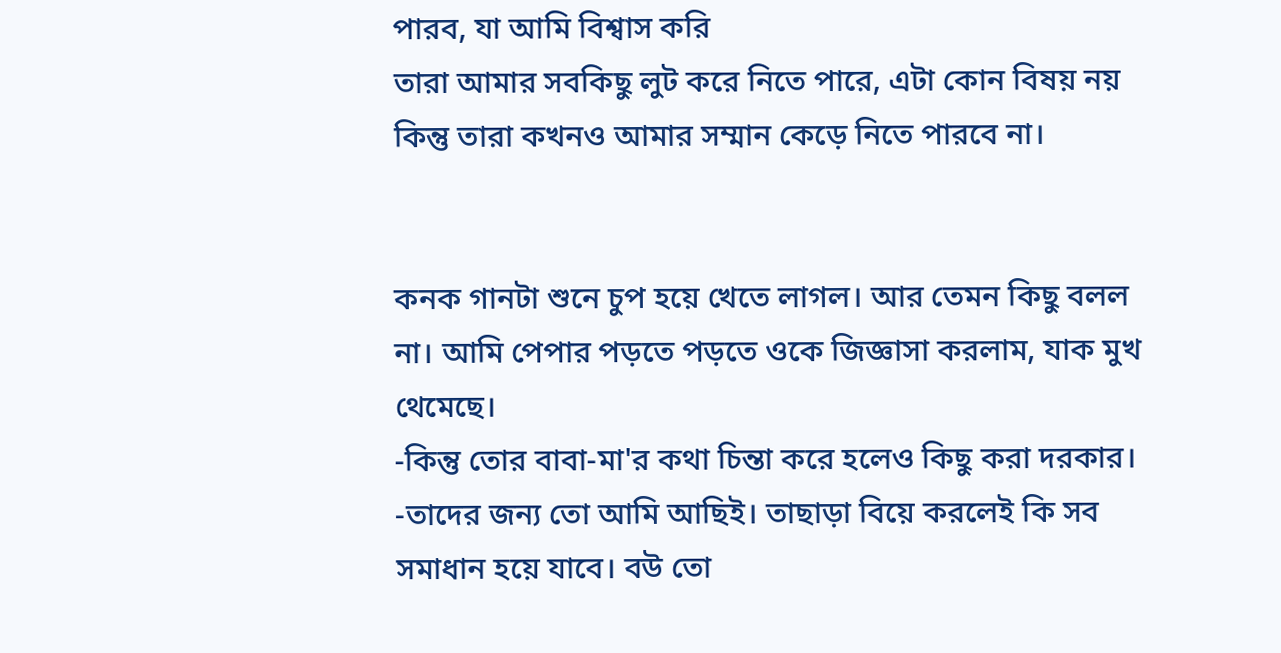পারব, যা আমি বিশ্বাস করি
তারা আমার সবকিছু লুট করে নিতে পারে, এটা কোন বিষয় নয়
কিন্তু তারা কখনও আমার সম্মান কেড়ে নিতে পারবে না।


কনক গানটা শুনে চুপ হয়ে খেতে লাগল। আর তেমন কিছু বলল না। আমি পেপার পড়তে পড়তে ওকে জিজ্ঞাসা করলাম, যাক মুখ থেমেছে।
-কিন্তু তোর বাবা-মা'র কথা চিন্তা করে হলেও কিছু করা দরকার।
-তাদের জন্য তো আমি আছিই। তাছাড়া বিয়ে করলেই কি সব সমাধান হয়ে যাবে। বউ তো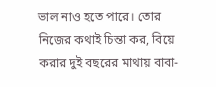ভাল নাও হতে পারে। তোর নিজের কথাই চিন্তা কর, বিয়ে করার দুই বছরের মাথায় বাবা-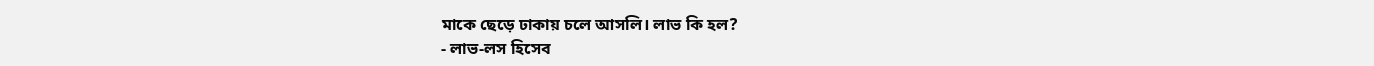মাকে ছেড়ে ঢাকায় চলে আসলি। লাভ কি হল?
- লাভ-লস হিসেব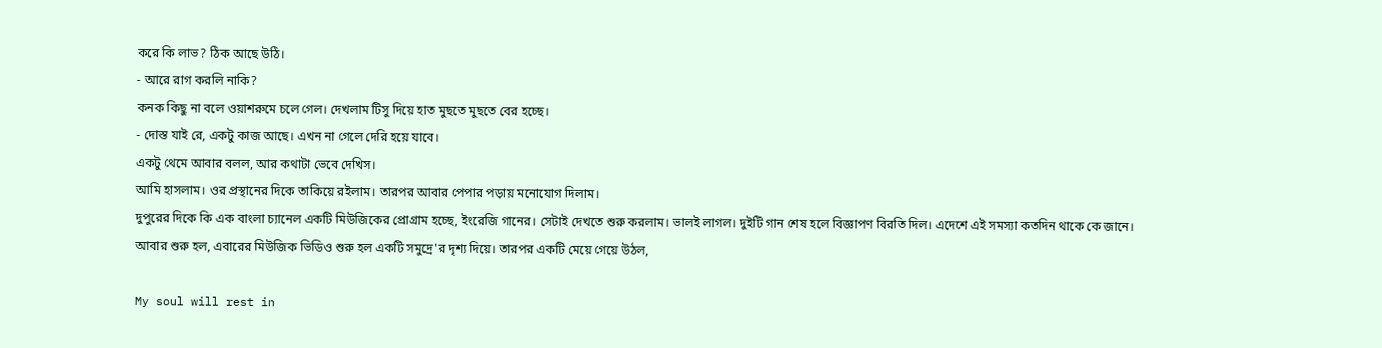করে কি লাভ? ঠিক আছে উঠি।
- আরে রাগ করলি নাকি?
কনক কিছু না বলে ওয়াশরুমে চলে গেল। দেখলাম টিসু দিয়ে হাত মুছতে মুছতে বের হচ্ছে।
- দোস্ত যাই রে, একটু কাজ আছে। এখন না গেলে দেরি হয়ে যাবে।
একটু থেমে আবার বলল, আর কথাটা ভেবে দেখিস।
আমি হাসলাম। ওর প্রস্থানের দিকে তাকিয়ে রইলাম। তারপর আবার পেপার পড়ায় মনোযোগ দিলাম।
দুপুরের দিকে কি এক বাংলা চ্যানেল একটি মিউজিকের প্রোগ্রাম হচ্ছে, ইংরেজি গানের। সেটাই দেখতে শুরু করলাম। ভালই লাগল। দুইটি গান শেষ হলে বিজ্ঞাপণ বিরতি দিল। এদেশে এই সমস্যা কতদিন থাকে কে জানে।
আবার শুরু হল, এবারের মিউজিক ভিডিও শুরু হল একটি সমুদ্রে'র দৃশ্য দিয়ে। তারপর একটি মেয়ে গেয়ে উঠল,

My soul will rest in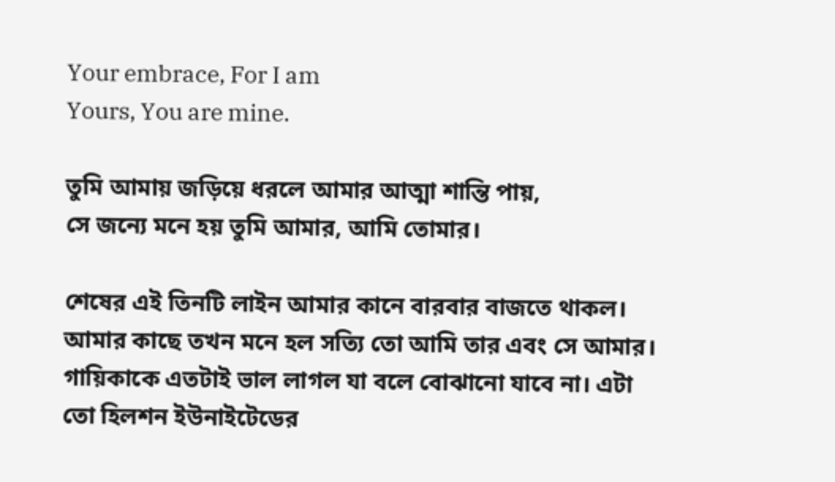Your embrace, For I am
Yours, You are mine.

তুমি আমায় জড়িয়ে ধরলে আমার আত্মা শান্তি পায়,
সে জন্যে মনে হয় তুমি আমার, আমি তোমার।

শেষের এই তিনটি লাইন আমার কানে বারবার বাজতে থাকল।
আমার কাছে তখন মনে হল সত্যি তো আমি তার এবং সে আমার। গায়িকাকে এতটাই ভাল লাগল যা বলে বোঝানো যাবে না। এটা তো হিলশন ইউনাইটেডের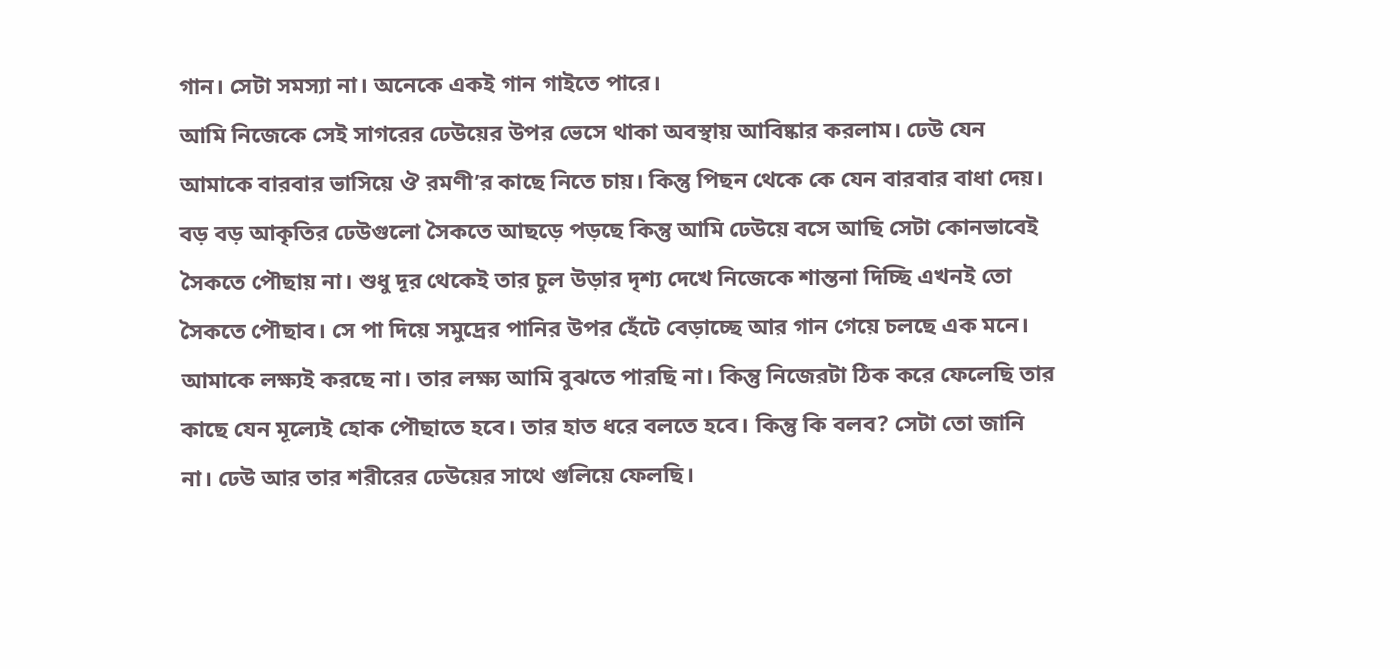গান। সেটা সমস্যা না। অনেকে একই গান গাইতে পারে।
আমি নিজেকে সেই সাগরের ঢেউয়ের উপর ভেসে থাকা অবস্থায় আবিষ্কার করলাম। ঢেউ যেন আমাকে বারবার ভাসিয়ে ঔ রমণী’র কাছে নিতে চায়। কিন্তু পিছন থেকে কে যেন বারবার বাধা দেয়। বড় বড় আকৃতির ঢেউগুলো সৈকতে আছড়ে পড়ছে কিন্তু আমি ঢেউয়ে বসে আছি সেটা কোনভাবেই সৈকতে পৌছায় না। শুধু দূর থেকেই তার চুল উড়ার দৃশ্য দেখে নিজেকে শান্তনা দিচ্ছি এখনই তো সৈকতে পৌছাব। সে পা দিয়ে সমুদ্রের পানির উপর হেঁটে বেড়াচ্ছে আর গান গেয়ে চলছে এক মনে। আমাকে লক্ষ্যই করছে না। তার লক্ষ্য আমি বুঝতে পারছি না। কিন্তু নিজেরটা ঠিক করে ফেলেছি তার কাছে যেন মূল্যেই হোক পৌছাতে হবে। তার হাত ধরে বলতে হবে। কিন্তু কি বলব? সেটা তো জানি না। ঢেউ আর তার শরীরের ঢেউয়ের সাথে গুলিয়ে ফেলছি।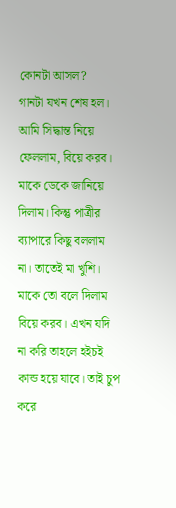কোনটা আসল?
গানটা যখন শেষ হল। আমি সিদ্ধান্ত নিয়ে ফেললাম, বিয়ে করব। মাকে ডেকে জানিয়ে দিলাম। কিন্তু পাত্রীর ব্যাপারে কিছু বললাম না। তাতেই মা খুশি।
মাকে তো বলে দিলাম বিয়ে করব। এখন যদি না করি তাহলে হইচই কান্ড হয়ে যাবে। তাই চুপ করে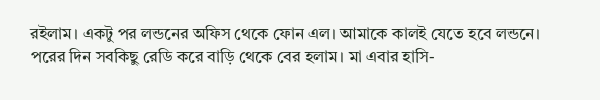রইলাম। একটু পর লন্ডনের অফিস থেকে ফোন এল। আমাকে কালই যেতে হবে লন্ডনে।
পরের দিন সবকিছু রেডি করে বাড়ি থেকে বের হলাম। মা এবার হাসি-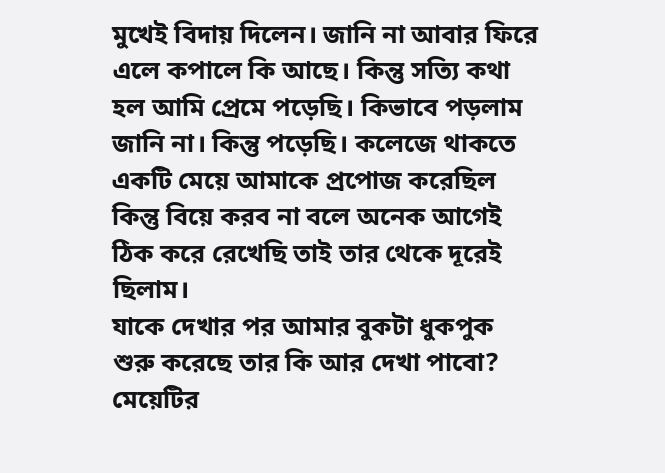মুখেই বিদায় দিলেন। জানি না আবার ফিরে এলে কপালে কি আছে। কিন্তু সত্যি কথা হল আমি প্রেমে পড়েছি। কিভাবে পড়লাম জানি না। কিন্তু পড়েছি। কলেজে থাকতে একটি মেয়ে আমাকে প্রপোজ করেছিল কিন্তু বিয়ে করব না বলে অনেক আগেই ঠিক করে রেখেছি তাই তার থেকে দূরেই ছিলাম।
যাকে দেখার পর আমার বুকটা ধুকপুক শুরু করেছে তার কি আর দেখা পাবো? মেয়েটির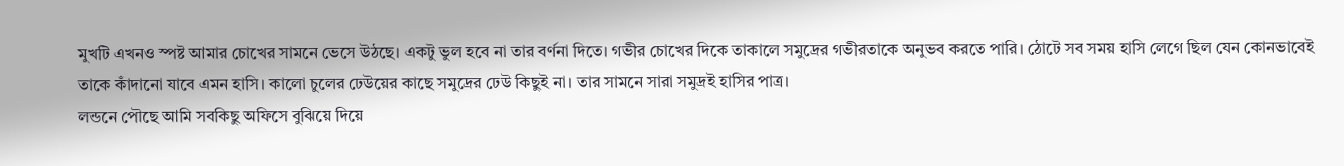মুখটি এখনও স্পষ্ট আমার চোখের সামনে ভেসে উঠছে। একটু ভুল হবে না তার বর্ণনা দিতে। গভীর চোখের দিকে তাকালে সমুদ্রের গভীরতাকে অনুভব করতে পারি। ঠোটে সব সময় হাসি লেগে ছিল যেন কোনভাবেই তাকে কাঁদানো যাবে এমন হাসি। কালো চুলের ঢেউয়ের কাছে সমুদ্রের ঢেউ কিছুই না। তার সামনে সারা সমুদ্রই হাসির পাত্র।
লন্ডনে পৌছে আমি সবকিছু অফিসে বুঝিয়ে দিয়ে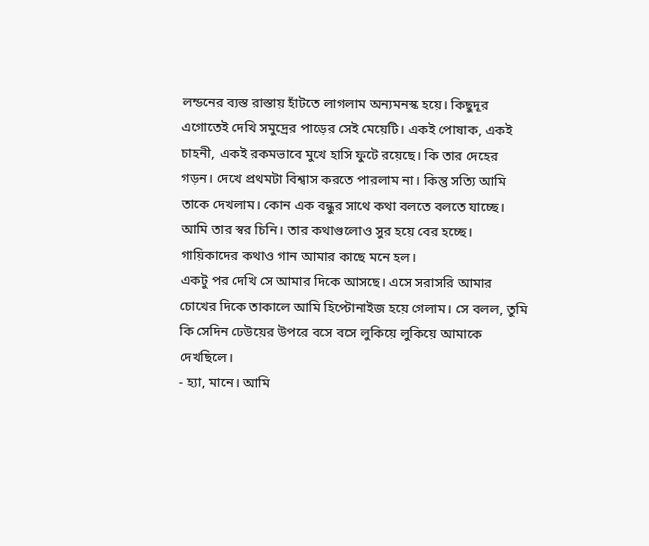লন্ডনের ব্যস্ত রাস্তায় হাঁটতে লাগলাম অন্যমনস্ক হয়ে। কিছুদূর এগোতেই দেখি সমুদ্রের পাড়ের সেই মেয়েটি। একই পোষাক, একই চাহনী, একই রকমভাবে মুখে হাসি ফুটে রয়েছে। কি তার দেহের গড়ন। দেখে প্রথমটা বিশ্বাস করতে পারলাম না। কিন্তু সত্যি আমি তাকে দেখলাম। কোন এক বন্ধুর সাথে কথা বলতে বলতে যাচ্ছে। আমি তার স্বর চিনি। তার কথাগুলোও সুর হয়ে বের হচ্ছে। গায়িকাদের কথাও গান আমার কাছে মনে হল।
একটু পর দেখি সে আমার দিকে আসছে। এসে সরাসরি আমার চোখের দিকে তাকালে আমি হিপ্টোনাইজ হয়ে গেলাম। সে বলল, তুমি কি সেদিন ঢেউয়ের উপরে বসে বসে লুকিয়ে লুকিয়ে আমাকে দেখছিলে।
- হ্যা, মানে। আমি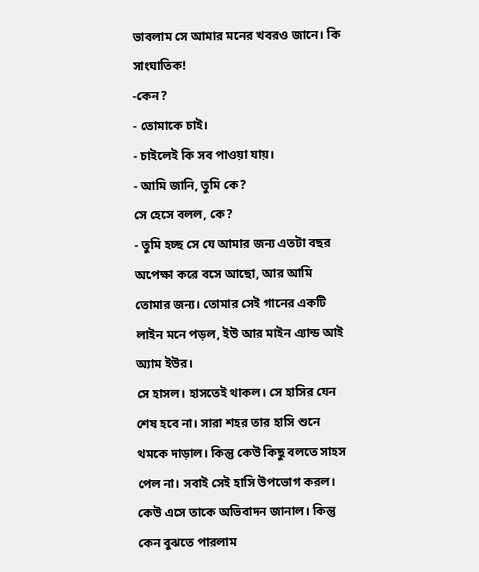ভাবলাম সে আমার মনের খবরও জানে। কি সাংঘাতিক!
-কেন?
- তোমাকে চাই।
- চাইলেই কি সব পাওয়া যায়।
- আমি জানি, তুমি কে?
সে হেসে বলল, কে?
- তুমি হচ্ছ সে যে আমার জন্য এতটা বছর অপেক্ষা করে বসে আছো, আর আমি তোমার জন্য। তোমার সেই গানের একটি লাইন মনে পড়ল, ইউ আর মাইন এ্যান্ড আই অ্যাম ইউর।
সে হাসল। হাসতেই থাকল। সে হাসির যেন শেষ হবে না। সারা শহর তার হাসি শুনে থমকে দাড়াল। কিন্তু কেউ কিছু বলতে সাহস পেল না। সবাই সেই হাসি উপভোগ করল। কেউ এসে তাকে অভিবাদন জানাল। কিন্তু কেন বুঝতে পারলাম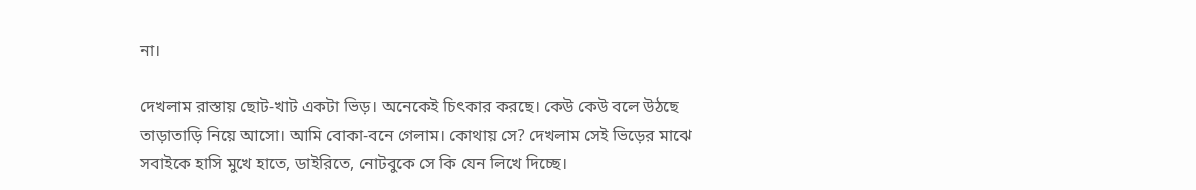না।

দেখলাম রাস্তায় ছোট-খাট একটা ভিড়। অনেকেই চিৎকার করছে। কেউ কেউ বলে উঠছে তাড়াতাড়ি নিয়ে আসো। আমি বোকা-বনে গেলাম। কোথায় সে? দেখলাম সেই ভিড়ের মাঝে সবাইকে হাসি মুখে হাতে, ডাইরিতে, নোটবুকে সে কি যেন লিখে দিচ্ছে।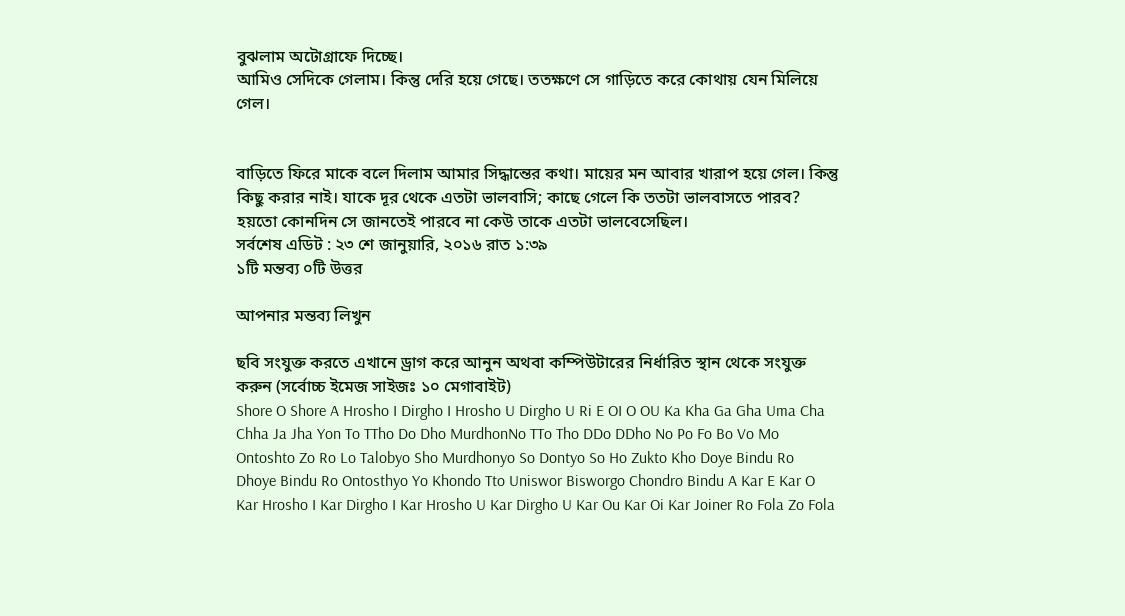বুঝলাম অটোগ্রাফে দিচ্ছে।
আমিও সেদিকে গেলাম। কিন্তু দেরি হয়ে গেছে। ততক্ষণে সে গাড়িতে করে কোথায় যেন মিলিয়ে গেল।


বাড়িতে ফিরে মাকে বলে দিলাম আমার সিদ্ধান্তের কথা। মায়ের মন আবার খারাপ হয়ে গেল। কিন্তু কিছু করার নাই। যাকে দূর থেকে এতটা ভালবাসি; কাছে গেলে কি ততটা ভালবাসতে পারব? হয়তো কোনদিন সে জানতেই পারবে না কেউ তাকে এতটা ভালবেসেছিল।
সর্বশেষ এডিট : ২৩ শে জানুয়ারি, ২০১৬ রাত ১:৩৯
১টি মন্তব্য ০টি উত্তর

আপনার মন্তব্য লিখুন

ছবি সংযুক্ত করতে এখানে ড্রাগ করে আনুন অথবা কম্পিউটারের নির্ধারিত স্থান থেকে সংযুক্ত করুন (সর্বোচ্চ ইমেজ সাইজঃ ১০ মেগাবাইট)
Shore O Shore A Hrosho I Dirgho I Hrosho U Dirgho U Ri E OI O OU Ka Kha Ga Gha Uma Cha Chha Ja Jha Yon To TTho Do Dho MurdhonNo TTo Tho DDo DDho No Po Fo Bo Vo Mo Ontoshto Zo Ro Lo Talobyo Sho Murdhonyo So Dontyo So Ho Zukto Kho Doye Bindu Ro Dhoye Bindu Ro Ontosthyo Yo Khondo Tto Uniswor Bisworgo Chondro Bindu A Kar E Kar O Kar Hrosho I Kar Dirgho I Kar Hrosho U Kar Dirgho U Kar Ou Kar Oi Kar Joiner Ro Fola Zo Fola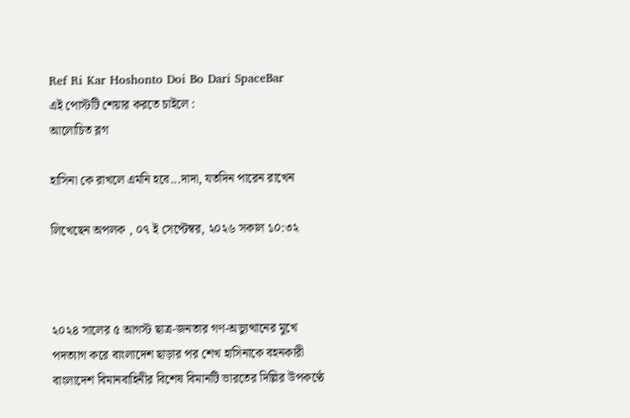Ref Ri Kar Hoshonto Doi Bo Dari SpaceBar
এই পোস্টটি শেয়ার করতে চাইলে :
আলোচিত ব্লগ

হাসিনা কে রাখলে এমনি হবে...দাদা, যতদিন পারেন রাখেন

লিখেছেন অপলক , ০৭ ই সেপ্টেম্বর, ২০২৬ সকাল ১০:৩২



২০২৪ সালের ৫ আগস্ট ছাত্র-জনতার গণ-অভ্যুত্থানের মুখে পদত্যাগ করে বাংলাদেশ ছাড়ার পর শেখ হাসিনাকে বহনকারী বাংলাদেশ বিমানবাহিনীর বিশেষ বিমানটি ভারতের দিল্লির উপকণ্ঠে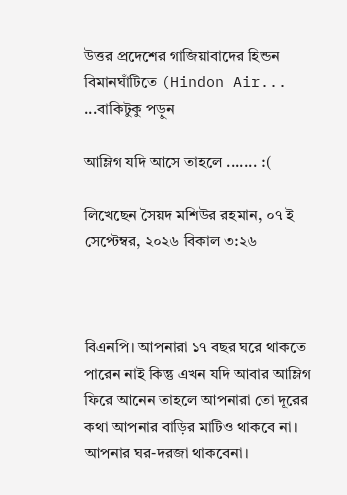উত্তর প্রদেশের গাজিয়াবাদের হিন্ডন বিমানঘাঁটিতে (Hindon Air... ...বাকিটুকু পড়ুন

আম্লিগ যদি আসে তাহলে ....... :(

লিখেছেন সৈয়দ মশিউর রহমান, ০৭ ই সেপ্টেম্বর, ২০২৬ বিকাল ৩:২৬



বিএনপি। আপনারা ১৭ বছর ঘরে থাকতে পারেন নাই কিন্তু এখন যদি আবার আম্লিগ ফিরে আনেন তাহলে আপনারা তো দূরের কথা আপনার বাড়ির মাটিও থাকবে না। আপনার ঘর-দরজা থাকবেনা।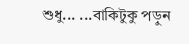শুধু... ...বাকিটুকু পড়ুন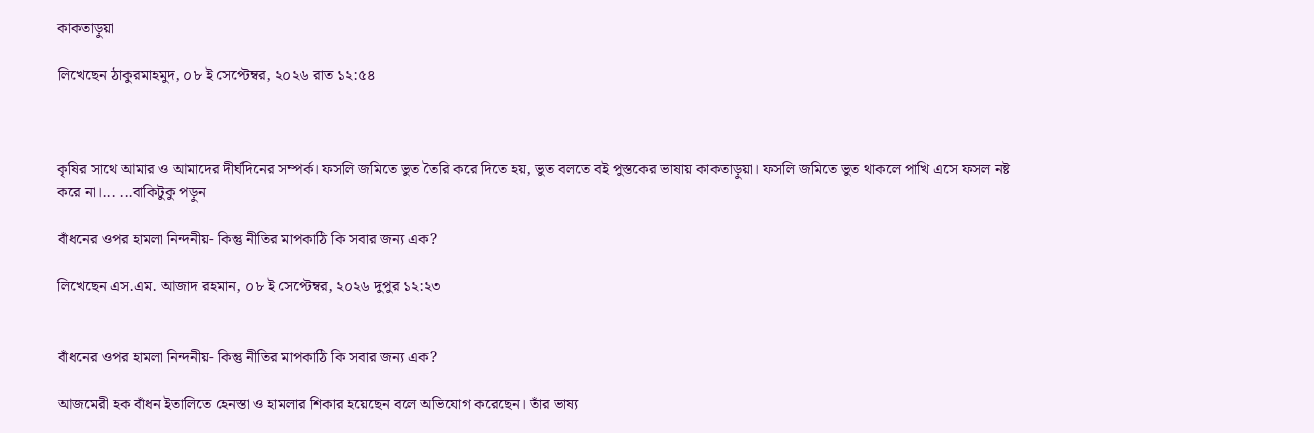কাকতাড়ুয়া

লিখেছেন ঠাকুরমাহমুদ, ০৮ ই সেপ্টেম্বর, ২০২৬ রাত ১২:৫৪



কৃষির সাথে আমার ও আমাদের দীর্ঘদিনের সম্পর্ক। ফসলি জমিতে ভুত তৈরি করে দিতে হয়, ভুত বলতে বই পুস্তকের ভাষায় কাকতাড়ুয়া। ফসলি জমিতে ভুত থাকলে পাখি এসে ফসল নষ্ট করে না।... ...বাকিটুকু পড়ুন

বাঁধনের ওপর হামলা নিন্দনীয়- কিন্তু নীতির মাপকাঠি কি সবার জন্য এক?

লিখেছেন এস.এম. আজাদ রহমান, ০৮ ই সেপ্টেম্বর, ২০২৬ দুপুর ১২:২৩


বাঁধনের ওপর হামলা নিন্দনীয়- কিন্তু নীতির মাপকাঠি কি সবার জন্য এক?

আজমেরী হক বাঁধন ইতালিতে হেনস্তা ও হামলার শিকার হয়েছেন বলে অভিযোগ করেছেন। তাঁর ভাষ্য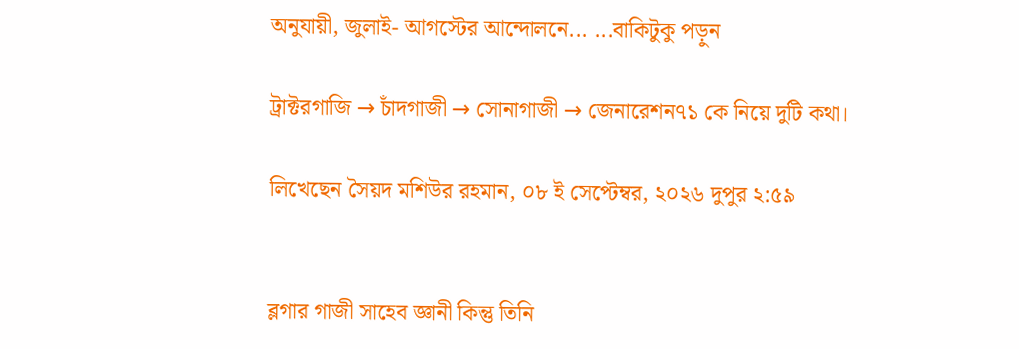অনুযায়ী, জুলাই- আগস্টের আন্দোলনে... ...বাকিটুকু পড়ুন

ট্রাক্টরগাজি → চাঁদগাজী → সোনাগাজী → জেনারেশন৭১ কে নিয়ে দুটি কথা।

লিখেছেন সৈয়দ মশিউর রহমান, ০৮ ই সেপ্টেম্বর, ২০২৬ দুপুর ২:৫৯


ব্লগার গাজী সাহেব জ্ঞানী কিন্তু তিনি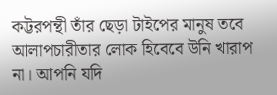কট্টরপন্থী তাঁর ছেড়া টাইপের মানুষ তবে আলাপচারীতার লোক হিবেবে উনি খারাপ না। আপনি যদি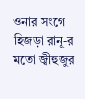ওনার সংগে হিজড়া রানূ-র মতো জ্বীহুজুর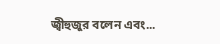জ্বীহুজুর বলেন এবং...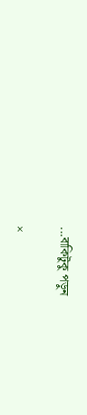...বাকিটুকু পড়ুন

×